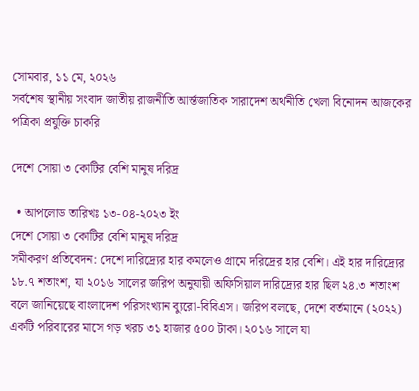সোমবার, ১১ মে, ২০২৬
সর্বশেষ স্থানীয় সংবাদ জাতীয় রাজনীতি আর্ন্তজাতিক সারাদেশ অর্থনীতি খেলা বিনোদন আজকের পত্রিকা প্রযুক্তি চাকরি

দেশে সোয়া ৩ কোটির বেশি মানুষ দরিদ্র

  • আপলোড তারিখঃ ১৩-০৪-২০২৩ ইং
দেশে সোয়া ৩ কোটির বেশি মানুষ দরিদ্র
সমীকরণ প্রতিবেদন: দেশে দারিদ্র্যের হার কমলেও গ্রামে দরিদ্রের হার বেশি। এই হার দারিদ্র্যের ১৮.৭ শতাংশ, যা ২০১৬ সালের জরিপ অনুযায়ী অফিসিয়াল দারিদ্র্যের হার ছিল ২৪.৩ শতাংশ বলে জানিয়েছে বাংলাদেশ পরিসংখ্যান ব্যুরো-বিবিএস। জরিপ বলছে, দেশে বর্তমানে (২০২২) একটি পরিবারের মাসে গড় খরচ ৩১ হাজার ৫০০ টাকা। ২০১৬ সালে যা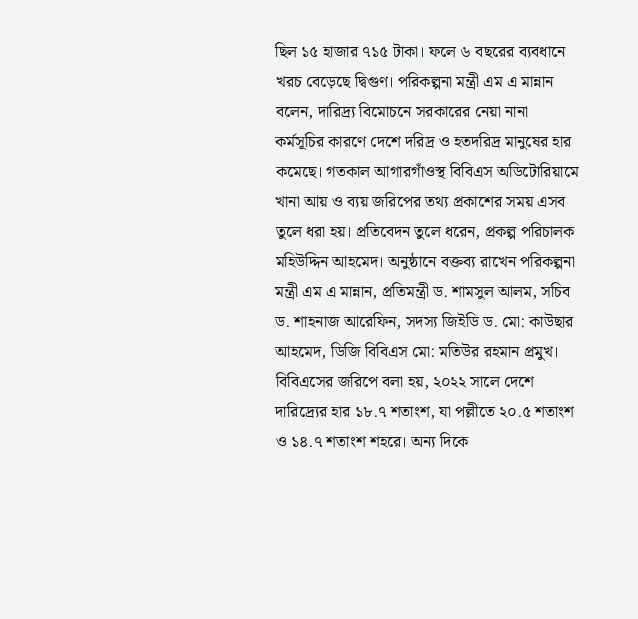ছিল ১৫ হাজার ৭১৫ টাকা। ফলে ৬ বছরের ব্যবধানে খরচ বেড়েছে দ্বিগুণ। পরিকল্পনা মন্ত্রী এম এ মান্নান বলেন, দারিদ্র্য বিমোচনে সরকারের নেয়া নানা কর্মসূচির কারণে দেশে দরিদ্র ও হতদরিদ্র মানুষের হার কমেছে। গতকাল আগারগাঁওস্থ বিবিএস অডিটোরিয়ামে খানা আয় ও ব্যয় জরিপের তথ্য প্রকাশের সময় এসব তুলে ধরা হয়। প্রতিবেদন তুলে ধরেন, প্রকল্প পরিচালক মহিউদ্দিন আহমেদ। অনুষ্ঠানে বক্তব্য রাখেন পরিকল্পনা মন্ত্রী এম এ মান্নান, প্রতিমন্ত্রী ড. শামসুল আলম, সচিব ড. শাহনাজ আরেফিন, সদস্য জিইডি ড. মো: কাউছার আহমেদ, ডিজি বিবিএস মো: মতিউর রহমান প্রমুখ। বিবিএসের জরিপে বলা হয়, ২০২২ সালে দেশে দারিদ্র্যের হার ১৮.৭ শতাংশ, যা পল্লীতে ২০.৫ শতাংশ ও ১৪.৭ শতাংশ শহরে। অন্য দিকে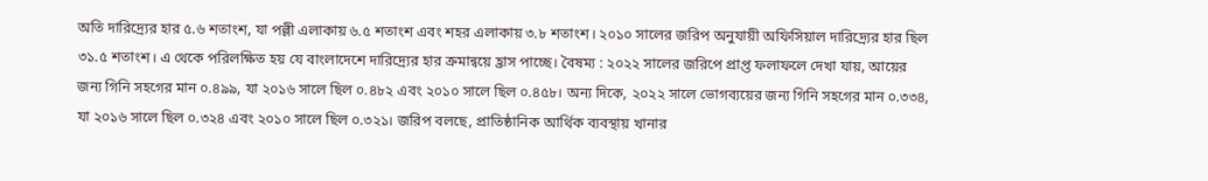অতি দারিদ্র্যের হার ৫.৬ শতাংশ, যা পল্লী এলাকায় ৬.৫ শতাংশ এবং শহর এলাকায় ৩.৮ শতাংশ। ২০১০ সালের জরিপ অনুযায়ী অফিসিয়াল দারিদ্র্যের হার ছিল ৩১.৫ শতাংশ। এ থেকে পরিলক্ষিত হয় যে বাংলাদেশে দারিদ্র্যের হার ক্রমান্বয়ে হ্রাস পাচ্ছে। বৈষম্য : ২০২২ সালের জরিপে প্রাপ্ত ফলাফলে দেখা যায়, আয়ের জন্য গিনি সহগের মান ০.৪৯৯, যা ২০১৬ সালে ছিল ০.৪৮২ এবং ২০১০ সালে ছিল ০.৪৫৮। অন্য দিকে, ২০২২ সালে ভোগব্যয়ের জন্য গিনি সহগের মান ০.৩৩৪, যা ২০১৬ সালে ছিল ০.৩২৪ এবং ২০১০ সালে ছিল ০.৩২১। জরিপ বলছে, প্রাতিষ্ঠানিক আর্থিক ব্যবস্থায় খানার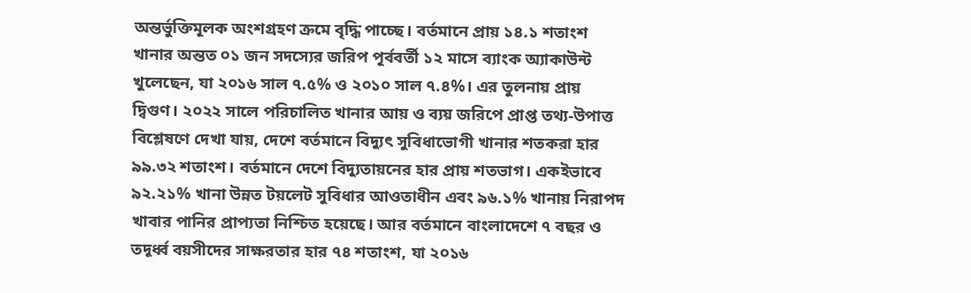অন্তর্ভুক্তিমূলক অংশগ্রহণ ক্রমে বৃদ্ধি পাচ্ছে। বর্তমানে প্রায় ১৪.১ শতাংশ খানার অন্তত ০১ জন সদস্যের জরিপ পূর্ববর্তী ১২ মাসে ব্যাংক অ্যাকাউন্ট খুলেছেন, যা ২০১৬ সাল ৭.৫% ও ২০১০ সাল ৭.৪%। এর তুলনায় প্রায় দ্বিগুণ। ২০২২ সালে পরিচালিত খানার আয় ও ব্যয় জরিপে প্রাপ্ত তথ্য-উপাত্ত বিশ্লেষণে দেখা যায়, দেশে বর্তমানে বিদ্যুৎ সুবিধাভোগী খানার শতকরা হার ৯৯.৩২ শতাংশ। বর্তমানে দেশে বিদ্যুতায়নের হার প্রায় শতভাগ। একইভাবে ৯২.২১% খানা উন্নত টয়লেট সুবিধার আওতাধীন এবং ৯৬.১% খানায় নিরাপদ খাবার পানির প্রাপ্যতা নিশ্চিত হয়েছে। আর বর্তমানে বাংলাদেশে ৭ বছর ও তদূর্ধ্ব বয়সীদের সাক্ষরতার হার ৭৪ শতাংশ, যা ২০১৬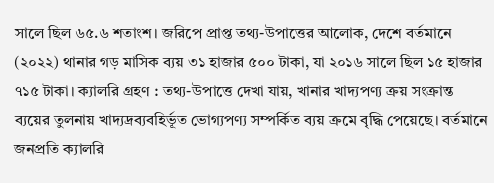সালে ছিল ৬৫.৬ শতাংশ। জরিপে প্রাপ্ত তথ্য-উপাত্তের আলোক, দেশে বর্তমানে (২০২২) থানার গড় মাসিক ব্যয় ৩১ হাজার ৫০০ টাকা, যা ২০১৬ সালে ছিল ১৫ হাজার ৭১৫ টাকা। ক্যালরি গ্রহণ : তথ্য-উপাত্তে দেখা যায়, খানার খাদ্যপণ্য ক্রয় সংক্রান্ত ব্যয়ের তুলনায় খাদ্যদ্রব্যবহির্ভূত ভোগ্যপণ্য সম্পর্কিত ব্যয় ক্রমে বৃদ্ধি পেয়েছে। বর্তমানে জনপ্রতি ক্যালরি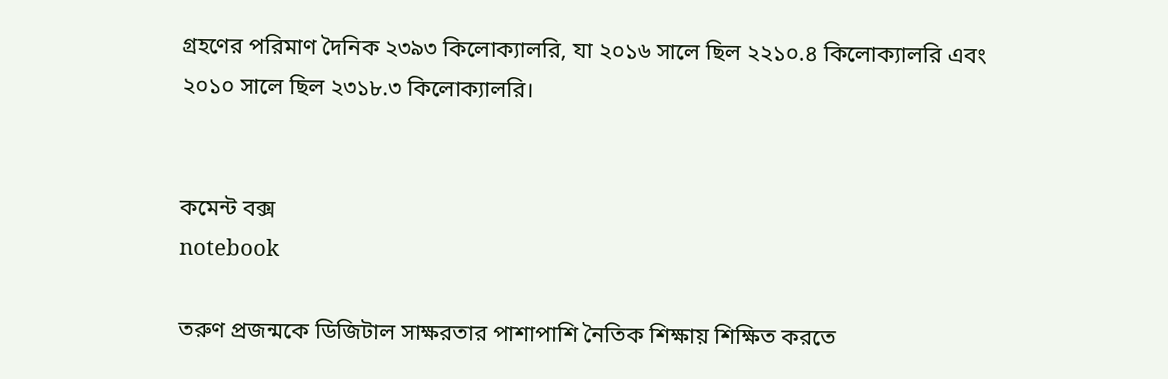গ্রহণের পরিমাণ দৈনিক ২৩৯৩ কিলোক্যালরি, যা ২০১৬ সালে ছিল ২২১০.৪ কিলোক্যালরি এবং ২০১০ সালে ছিল ২৩১৮.৩ কিলোক্যালরি।


কমেন্ট বক্স
notebook

তরুণ প্রজন্মকে ডিজিটাল সাক্ষরতার পাশাপাশি নৈতিক শিক্ষায় শিক্ষিত করতে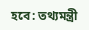হবে: তথ্যমন্ত্রী